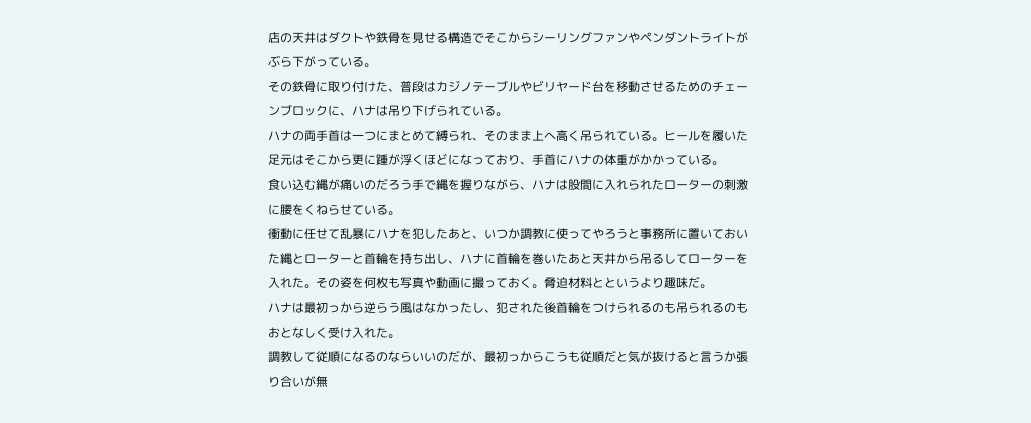店の天井はダクトや鉄骨を見せる構造でそこからシーリングファンやペンダントライトがぶら下がっている。
その鉄骨に取り付けた、普段はカジノテーブルやビリヤード台を移動させるためのチェーンブロックに、ハナは吊り下げられている。
ハナの両手首は一つにまとめて縛られ、そのまま上へ高く吊られている。ヒールを履いた足元はそこから更に踵が浮くほどになっており、手首にハナの体重がかかっている。
食い込む縄が痛いのだろう手で縄を握りながら、ハナは股間に入れられたローターの刺激に腰をくねらせている。
衝動に任せて乱暴にハナを犯したあと、いつか調教に使ってやろうと事務所に置いておいた縄とローターと首輪を持ち出し、ハナに首輪を巻いたあと天井から吊るしてローターを入れた。その姿を何枚も写真や動画に撮っておく。脅迫材料とというより趣味だ。
ハナは最初っから逆らう風はなかったし、犯された後首輪をつけられるのも吊られるのもおとなしく受け入れた。
調教して従順になるのならいいのだが、最初っからこうも従順だと気が抜けると言うか張り合いが無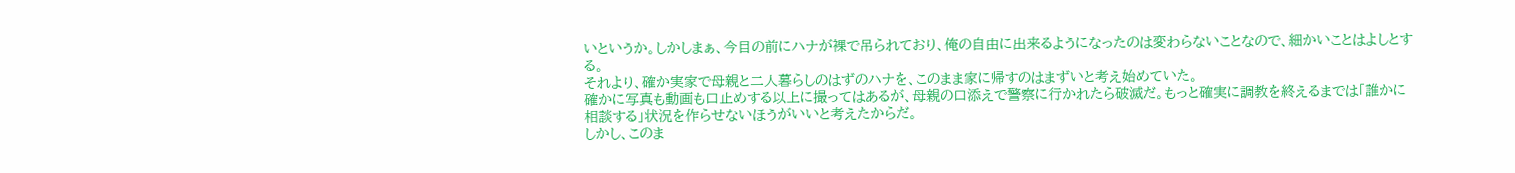いというか。しかしまぁ、今目の前にハナが裸で吊られており、俺の自由に出来るようになったのは変わらないことなので、細かいことはよしとする。
それより、確か実家で母親と二人暮らしのはずのハナを、このまま家に帰すのはまずいと考え始めていた。
確かに写真も動画も口止めする以上に撮ってはあるが、母親の口添えで警察に行かれたら破滅だ。もっと確実に調教を終えるまでは「誰かに相談する」状況を作らせないほうがいいと考えたからだ。
しかし、このま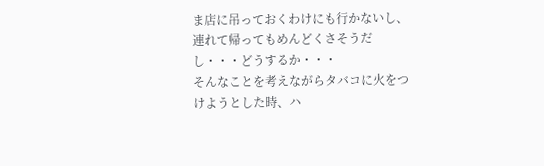ま店に吊っておくわけにも行かないし、連れて帰ってもめんどくさそうだし・・・どうするか・・・
そんなことを考えながらタバコに火をつけようとした時、ハ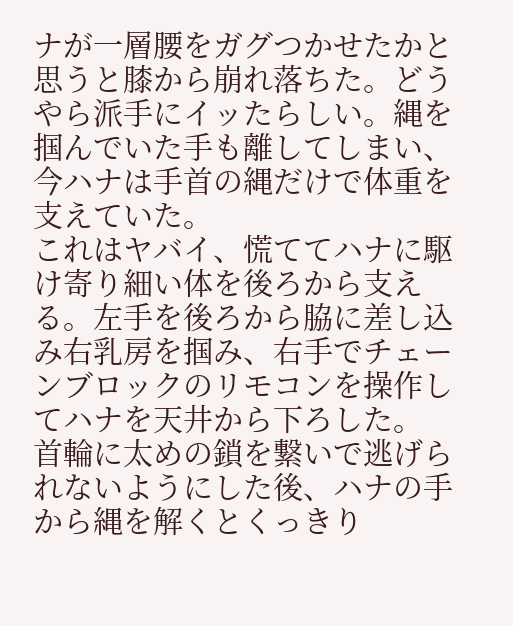ナが一層腰をガグつかせたかと思うと膝から崩れ落ちた。どうやら派手にイッたらしい。縄を掴んでいた手も離してしまい、今ハナは手首の縄だけで体重を支えていた。
これはヤバイ、慌ててハナに駆け寄り細い体を後ろから支える。左手を後ろから脇に差し込み右乳房を掴み、右手でチェーンブロックのリモコンを操作してハナを天井から下ろした。
首輪に太めの鎖を繋いで逃げられないようにした後、ハナの手から縄を解くとくっきり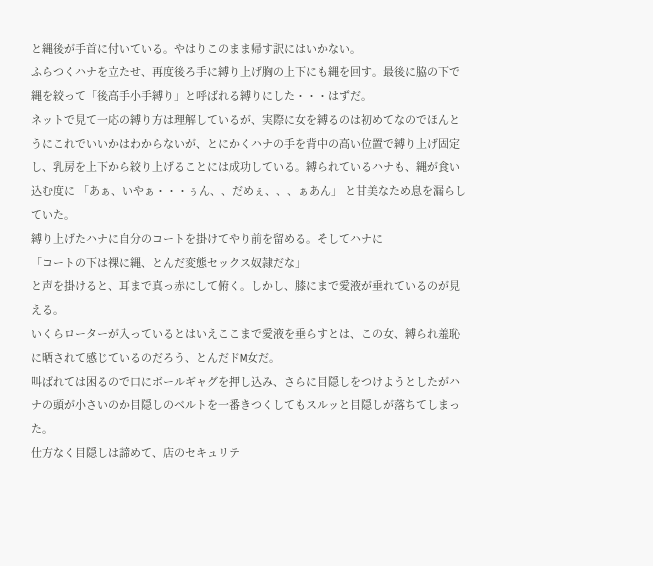と縄後が手首に付いている。やはりこのまま帰す訳にはいかない。
ふらつくハナを立たせ、再度後ろ手に縛り上げ胸の上下にも縄を回す。最後に脇の下で縄を絞って「後高手小手縛り」と呼ばれる縛りにした・・・はずだ。
ネットで見て一応の縛り方は理解しているが、実際に女を縛るのは初めてなのでほんとうにこれでいいかはわからないが、とにかくハナの手を背中の高い位置で縛り上げ固定し、乳房を上下から絞り上げることには成功している。縛られているハナも、縄が食い込む度に 「あぁ、いやぁ・・・ぅん、、だめぇ、、、ぁあん」 と甘美なため息を漏らしていた。
縛り上げたハナに自分のコートを掛けてやり前を留める。そしてハナに
「コートの下は裸に縄、とんだ変態セックス奴隷だな」
と声を掛けると、耳まで真っ赤にして俯く。しかし、膝にまで愛液が垂れているのが見える。
いくらローターが入っているとはいえここまで愛液を垂らすとは、この女、縛られ羞恥に晒されて感じているのだろう、とんだドM女だ。
叫ばれては困るので口にボールギャグを押し込み、さらに目隠しをつけようとしたがハナの頭が小さいのか目隠しのベルトを一番きつくしてもスルッと目隠しが落ちてしまった。
仕方なく目隠しは諦めて、店のセキュリテ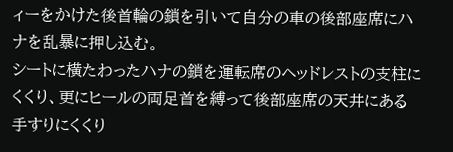ィーをかけた後首輪の鎖を引いて自分の車の後部座席にハナを乱暴に押し込む。
シートに横たわったハナの鎖を運転席のヘッドレストの支柱にくくり、更にヒールの両足首を縛って後部座席の天井にある手すりにくくり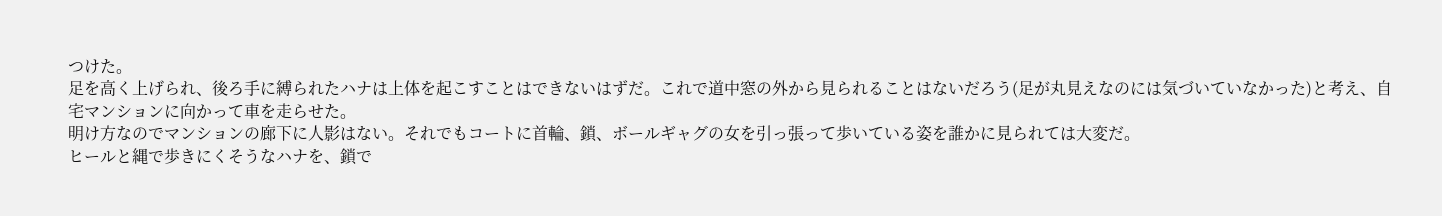つけた。
足を高く上げられ、後ろ手に縛られたハナは上体を起こすことはできないはずだ。これで道中窓の外から見られることはないだろう(足が丸見えなのには気づいていなかった)と考え、自宅マンションに向かって車を走らせた。
明け方なのでマンションの廊下に人影はない。それでもコートに首輪、鎖、ボールギャグの女を引っ張って歩いている姿を誰かに見られては大変だ。
ヒールと縄で歩きにくそうなハナを、鎖で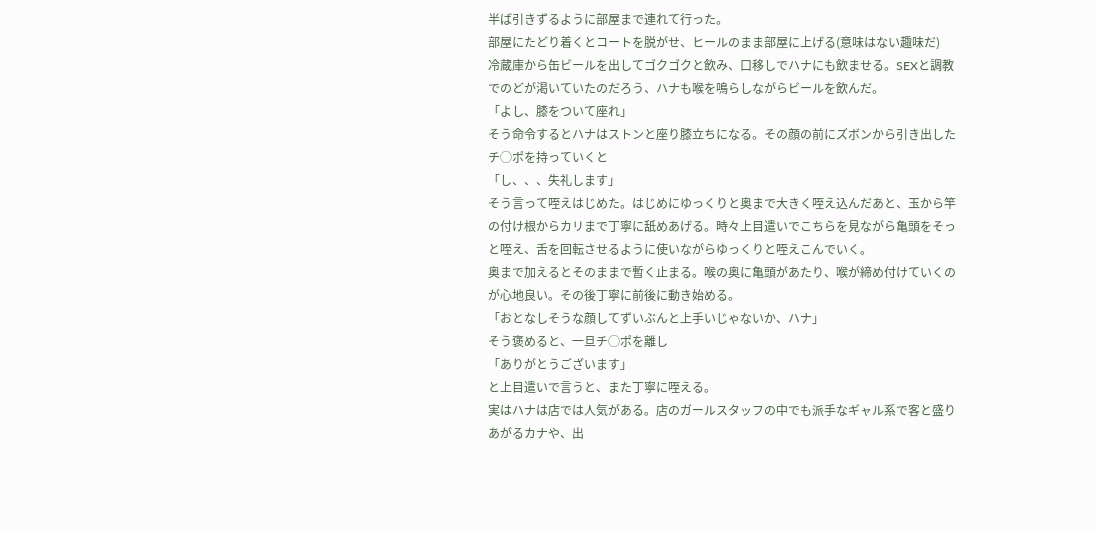半ば引きずるように部屋まで連れて行った。
部屋にたどり着くとコートを脱がせ、ヒールのまま部屋に上げる(意味はない趣味だ)
冷蔵庫から缶ビールを出してゴクゴクと飲み、口移しでハナにも飲ませる。SEXと調教でのどが渇いていたのだろう、ハナも喉を鳴らしながらビールを飲んだ。
「よし、膝をついて座れ」
そう命令するとハナはストンと座り膝立ちになる。その顔の前にズボンから引き出したチ◯ポを持っていくと
「し、、、失礼します」
そう言って咥えはじめた。はじめにゆっくりと奥まで大きく咥え込んだあと、玉から竿の付け根からカリまで丁寧に舐めあげる。時々上目遣いでこちらを見ながら亀頭をそっと咥え、舌を回転させるように使いながらゆっくりと咥えこんでいく。
奥まで加えるとそのままで暫く止まる。喉の奥に亀頭があたり、喉が締め付けていくのが心地良い。その後丁寧に前後に動き始める。
「おとなしそうな顔してずいぶんと上手いじゃないか、ハナ」
そう褒めると、一旦チ◯ポを離し
「ありがとうございます」
と上目遣いで言うと、また丁寧に咥える。
実はハナは店では人気がある。店のガールスタッフの中でも派手なギャル系で客と盛りあがるカナや、出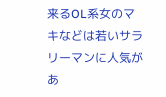来るOL系女のマキなどは若いサラリーマンに人気があ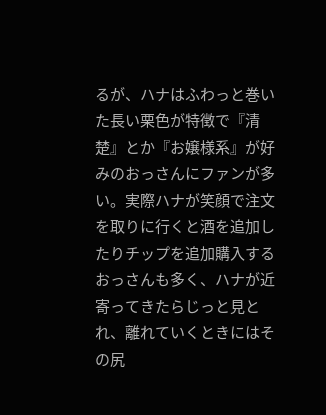るが、ハナはふわっと巻いた長い栗色が特徴で『清楚』とか『お嬢様系』が好みのおっさんにファンが多い。実際ハナが笑顔で注文を取りに行くと酒を追加したりチップを追加購入するおっさんも多く、ハナが近寄ってきたらじっと見とれ、離れていくときにはその尻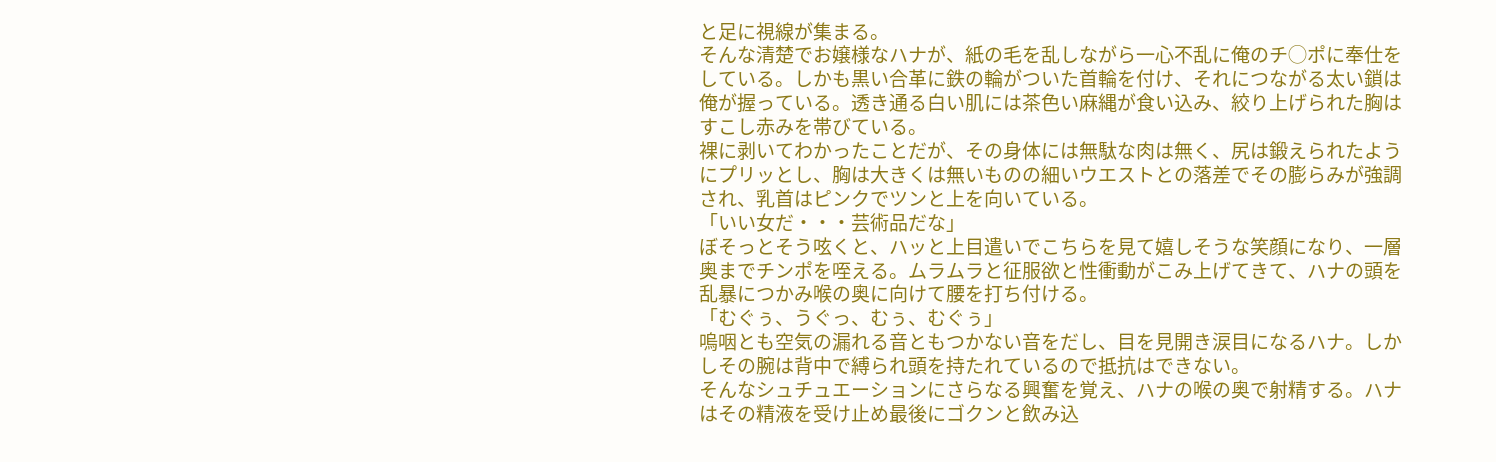と足に視線が集まる。
そんな清楚でお嬢様なハナが、紙の毛を乱しながら一心不乱に俺のチ◯ポに奉仕をしている。しかも黒い合革に鉄の輪がついた首輪を付け、それにつながる太い鎖は俺が握っている。透き通る白い肌には茶色い麻縄が食い込み、絞り上げられた胸はすこし赤みを帯びている。
裸に剥いてわかったことだが、その身体には無駄な肉は無く、尻は鍛えられたようにプリッとし、胸は大きくは無いものの細いウエストとの落差でその膨らみが強調され、乳首はピンクでツンと上を向いている。
「いい女だ・・・芸術品だな」
ぼそっとそう呟くと、ハッと上目遣いでこちらを見て嬉しそうな笑顔になり、一層奥までチンポを咥える。ムラムラと征服欲と性衝動がこみ上げてきて、ハナの頭を乱暴につかみ喉の奥に向けて腰を打ち付ける。
「むぐぅ、うぐっ、むぅ、むぐぅ」
嗚咽とも空気の漏れる音ともつかない音をだし、目を見開き涙目になるハナ。しかしその腕は背中で縛られ頭を持たれているので抵抗はできない。
そんなシュチュエーションにさらなる興奮を覚え、ハナの喉の奥で射精する。ハナはその精液を受け止め最後にゴクンと飲み込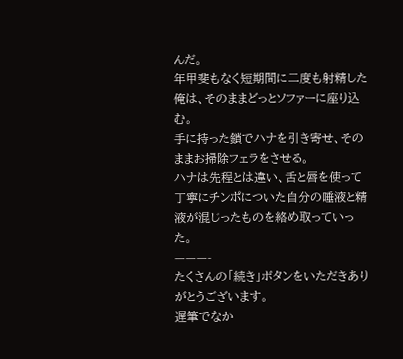んだ。
年甲斐もなく短期間に二度も射精した俺は、そのままどっとソファーに座り込む。
手に持った鎖でハナを引き寄せ、そのままお掃除フェラをさせる。
ハナは先程とは違い、舌と唇を使って丁寧にチンポについた自分の唾液と精液が混じったものを絡め取っていった。
———-
たくさんの「続き」ボタンをいただきありがとうございます。
遅筆でなか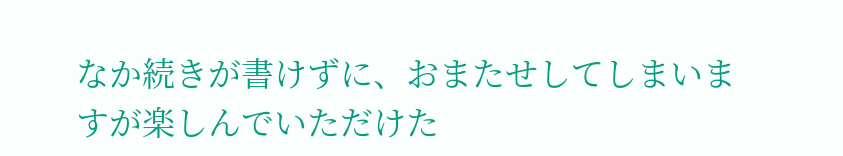なか続きが書けずに、おまたせしてしまいますが楽しんでいただけた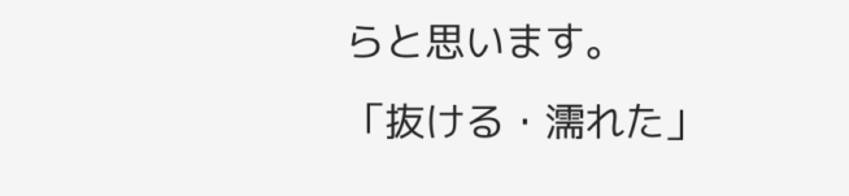らと思います。
「抜ける・濡れた」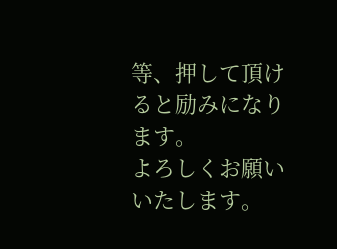等、押して頂けると励みになります。
よろしくお願いいたします。